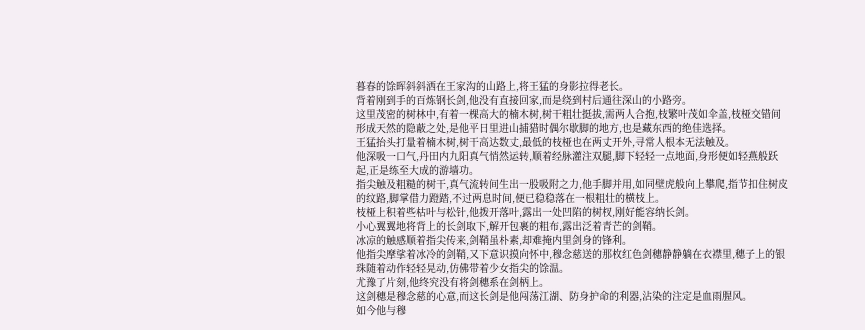暮春的馀晖斜斜洒在王家沟的山路上,将王猛的身影拉得老长。
背着刚到手的百炼钢长剑,他没有直接回家,而是绕到村后通往深山的小路旁。
这里茂密的树林中,有着一棵高大的楠木树,树干粗壮挺拔,需两人合抱,枝繁叶茂如伞盖,枝桠交错间形成天然的隐蔽之处,是他平日里进山捕猎时偶尔歇脚的地方,也是藏东西的绝佳选择。
王猛抬头打量着楠木树,树干高达数丈,最低的枝桠也在两丈开外,寻常人根本无法触及。
他深吸一口气,丹田内九阳真气悄然运转,顺着经脉灌注双腿,脚下轻轻一点地面,身形便如轻燕般跃起,正是练至大成的游墙功。
指尖触及粗糙的树干,真气流转间生出一股吸附之力,他手脚并用,如同壁虎般向上攀爬,指节扣住树皮的纹路,脚掌借力蹬踏,不过两息时间,便已稳稳落在一根粗壮的横枝上。
枝桠上积着些枯叶与松针,他拨开落叶,露出一处凹陷的树杈,刚好能容纳长剑。
小心翼翼地将背上的长剑取下,解开包裹的粗布,露出泛着青芒的剑鞘。
冰凉的触感顺着指尖传来,剑鞘虽朴素,却难掩内里剑身的锋利。
他指尖摩挲着冰冷的剑鞘,又下意识摸向怀中,穆念慈送的那枚红色剑穗静静躺在衣襟里,穗子上的银珠随着动作轻轻晃动,仿佛带着少女指尖的馀温。
尤豫了片刻,他终究没有将剑穗系在剑柄上。
这剑穗是穆念慈的心意,而这长剑是他闯荡江湖、防身护命的利器,沾染的注定是血雨腥风。
如今他与穆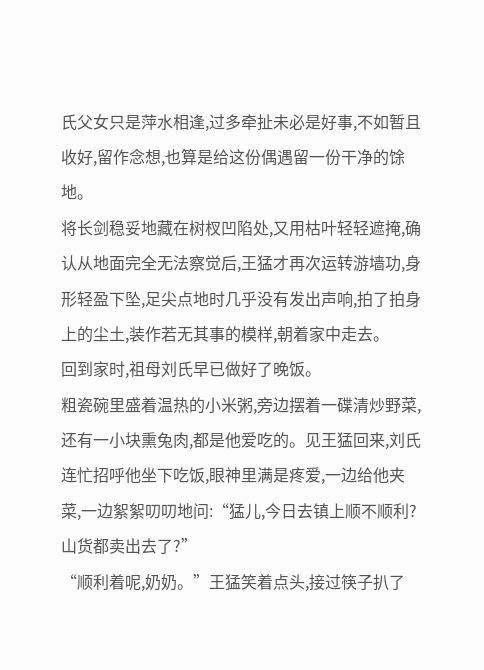氏父女只是萍水相逢,过多牵扯未必是好事,不如暂且收好,留作念想,也算是给这份偶遇留一份干净的馀地。
将长剑稳妥地藏在树杈凹陷处,又用枯叶轻轻遮掩,确认从地面完全无法察觉后,王猛才再次运转游墙功,身形轻盈下坠,足尖点地时几乎没有发出声响,拍了拍身上的尘土,装作若无其事的模样,朝着家中走去。
回到家时,祖母刘氏早已做好了晚饭。
粗瓷碗里盛着温热的小米粥,旁边摆着一碟清炒野菜,还有一小块熏兔肉,都是他爱吃的。见王猛回来,刘氏连忙招呼他坐下吃饭,眼神里满是疼爱,一边给他夹菜,一边絮絮叨叨地问:“猛儿,今日去镇上顺不顺利?山货都卖出去了?”
“顺利着呢,奶奶。”王猛笑着点头,接过筷子扒了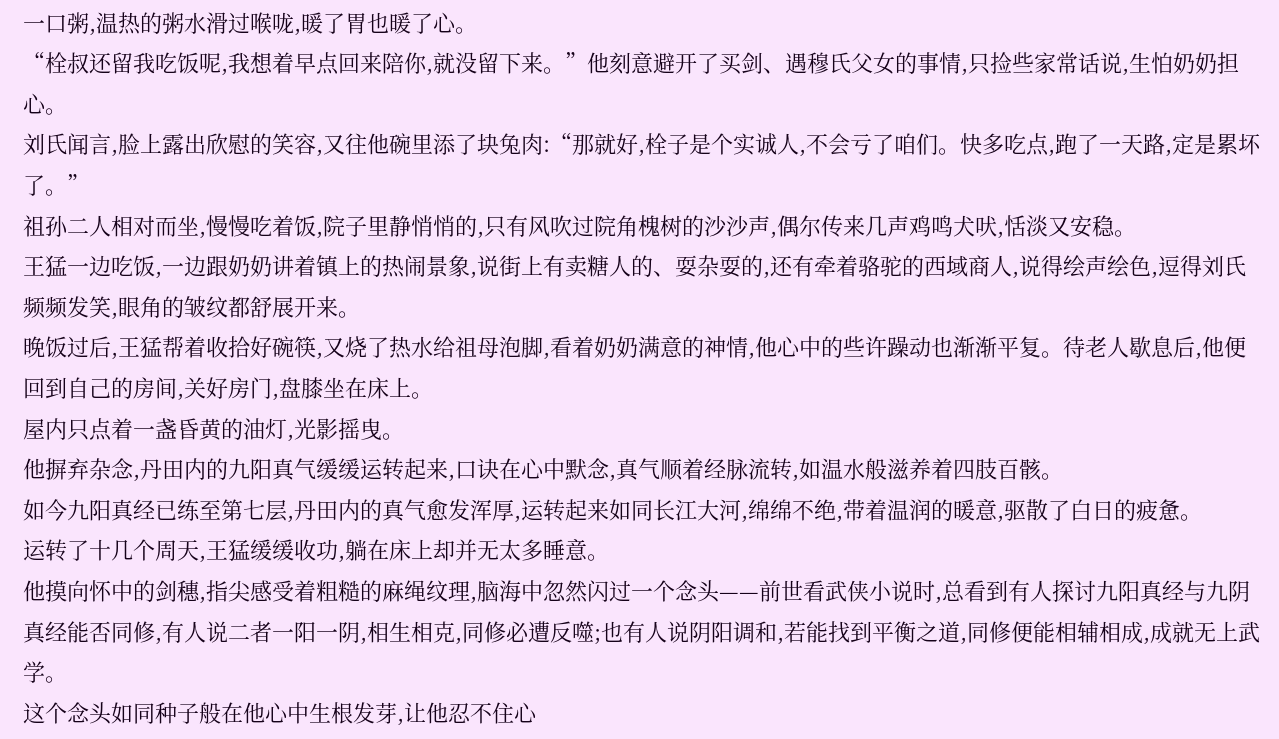一口粥,温热的粥水滑过喉咙,暖了胃也暖了心。
“栓叔还留我吃饭呢,我想着早点回来陪你,就没留下来。”他刻意避开了买剑、遇穆氏父女的事情,只捡些家常话说,生怕奶奶担心。
刘氏闻言,脸上露出欣慰的笑容,又往他碗里添了块兔肉:“那就好,栓子是个实诚人,不会亏了咱们。快多吃点,跑了一天路,定是累坏了。”
祖孙二人相对而坐,慢慢吃着饭,院子里静悄悄的,只有风吹过院角槐树的沙沙声,偶尔传来几声鸡鸣犬吠,恬淡又安稳。
王猛一边吃饭,一边跟奶奶讲着镇上的热闹景象,说街上有卖糖人的、耍杂耍的,还有牵着骆驼的西域商人,说得绘声绘色,逗得刘氏频频发笑,眼角的皱纹都舒展开来。
晚饭过后,王猛帮着收拾好碗筷,又烧了热水给祖母泡脚,看着奶奶满意的神情,他心中的些许躁动也渐渐平复。待老人歇息后,他便回到自己的房间,关好房门,盘膝坐在床上。
屋内只点着一盏昏黄的油灯,光影摇曳。
他摒弃杂念,丹田内的九阳真气缓缓运转起来,口诀在心中默念,真气顺着经脉流转,如温水般滋养着四肢百骸。
如今九阳真经已练至第七层,丹田内的真气愈发浑厚,运转起来如同长江大河,绵绵不绝,带着温润的暖意,驱散了白日的疲惫。
运转了十几个周天,王猛缓缓收功,躺在床上却并无太多睡意。
他摸向怀中的剑穗,指尖感受着粗糙的麻绳纹理,脑海中忽然闪过一个念头——前世看武侠小说时,总看到有人探讨九阳真经与九阴真经能否同修,有人说二者一阳一阴,相生相克,同修必遭反噬;也有人说阴阳调和,若能找到平衡之道,同修便能相辅相成,成就无上武学。
这个念头如同种子般在他心中生根发芽,让他忍不住心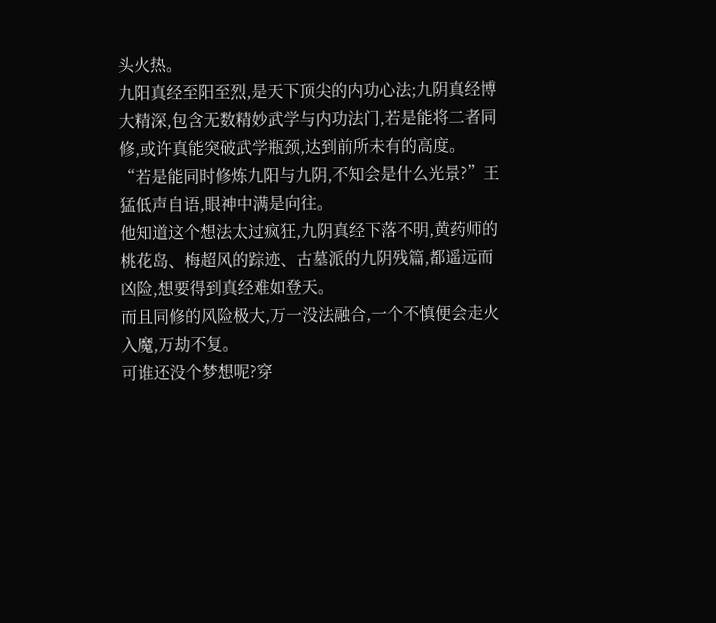头火热。
九阳真经至阳至烈,是天下顶尖的内功心法;九阴真经博大精深,包含无数精妙武学与内功法门,若是能将二者同修,或许真能突破武学瓶颈,达到前所未有的高度。
“若是能同时修炼九阳与九阴,不知会是什么光景?”王猛低声自语,眼神中满是向往。
他知道这个想法太过疯狂,九阴真经下落不明,黄药师的桃花岛、梅超风的踪迹、古墓派的九阴残篇,都遥远而凶险,想要得到真经难如登天。
而且同修的风险极大,万一没法融合,一个不慎便会走火入魔,万劫不复。
可谁还没个梦想呢?穿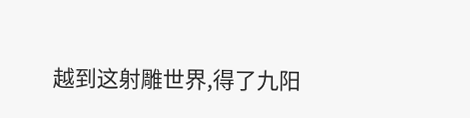越到这射雕世界,得了九阳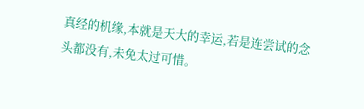真经的机缘,本就是天大的幸运,若是连尝试的念头都没有,未免太过可惜。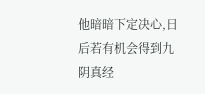他暗暗下定决心,日后若有机会得到九阴真经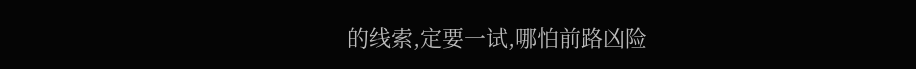的线索,定要一试,哪怕前路凶险